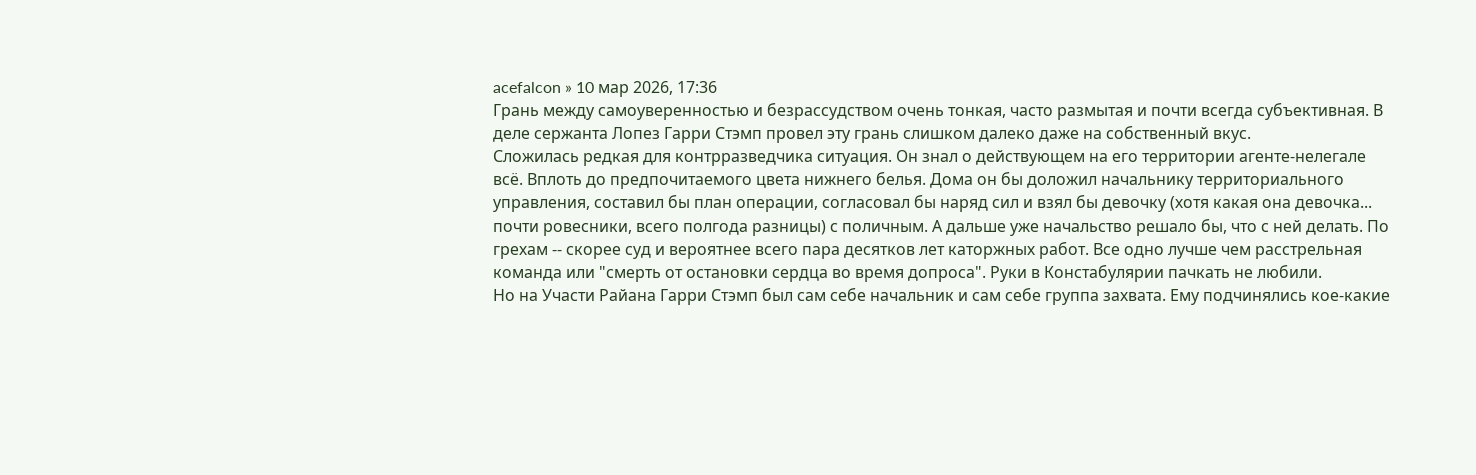acefalcon » 10 мар 2026, 17:36
Грань между самоуверенностью и безрассудством очень тонкая, часто размытая и почти всегда субъективная. В деле сержанта Лопез Гарри Стэмп провел эту грань слишком далеко даже на собственный вкус.
Сложилась редкая для контрразведчика ситуация. Он знал о действующем на его территории агенте-нелегале
всё. Вплоть до предпочитаемого цвета нижнего белья. Дома он бы доложил начальнику территориального управления, составил бы план операции, согласовал бы наряд сил и взял бы девочку (хотя какая она девочка... почти ровесники, всего полгода разницы) с поличным. А дальше уже начальство решало бы, что с ней делать. По грехам -- скорее суд и вероятнее всего пара десятков лет каторжных работ. Все одно лучше чем расстрельная команда или "смерть от остановки сердца во время допроса". Руки в Констабулярии пачкать не любили.
Но на Участи Райана Гарри Стэмп был сам себе начальник и сам себе группа захвата. Ему подчинялись кое-какие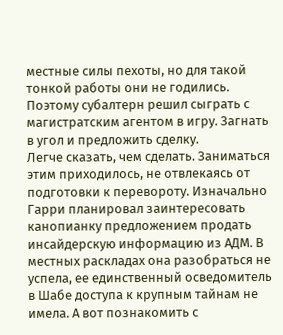местные силы пехоты, но для такой тонкой работы они не годились. Поэтому субалтерн решил сыграть с магистратским агентом в игру. Загнать в угол и предложить сделку.
Легче сказать, чем сделать. Заниматься этим приходилось, не отвлекаясь от подготовки к перевороту. Изначально Гарри планировал заинтересовать канопианку предложением продать инсайдерскую информацию из АДМ. В местных раскладах она разобраться не успела, ее единственный осведомитель в Шабе доступа к крупным тайнам не имела. А вот познакомить с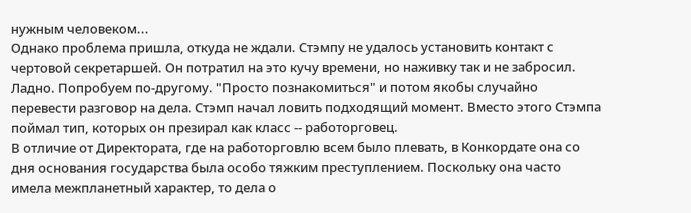нужным человеком...
Однако проблема пришла, откуда не ждали. Стэмпу не удалось установить контакт с чертовой секретаршей. Он потратил на это кучу времени, но наживку так и не забросил.
Ладно. Попробуем по-другому. "Просто познакомиться" и потом якобы случайно перевести разговор на дела. Стэмп начал ловить подходящий момент. Вместо этого Стэмпа поймал тип, которых он презирал как класс -- работорговец.
В отличие от Директората, где на работорговлю всем было плевать, в Конкордате она со дня основания государства была особо тяжким преступлением. Поскольку она часто имела межпланетный характер, то дела о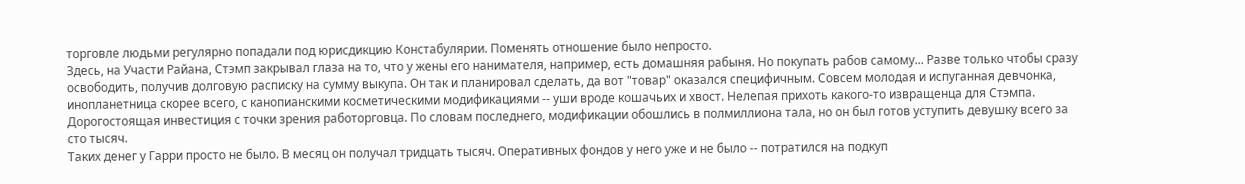торговле людьми регулярно попадали под юрисдикцию Констабулярии. Поменять отношение было непросто.
Здесь, на Участи Райана, Стэмп закрывал глаза на то, что у жены его нанимателя, например, есть домашняя рабыня. Но покупать рабов самому... Разве только чтобы сразу освободить, получив долговую расписку на сумму выкупа. Он так и планировал сделать, да вот "товар" оказался специфичным. Совсем молодая и испуганная девчонка, инопланетница скорее всего, с канопианскими косметическими модификациями -- уши вроде кошачьих и хвост. Нелепая прихоть какого-то извращенца для Стэмпа. Дорогостоящая инвестиция с точки зрения работорговца. По словам последнего, модификации обошлись в полмиллиона тала, но он был готов уступить девушку всего за сто тысяч.
Таких денег у Гарри просто не было. В месяц он получал тридцать тысяч. Оперативных фондов у него уже и не было -- потратился на подкуп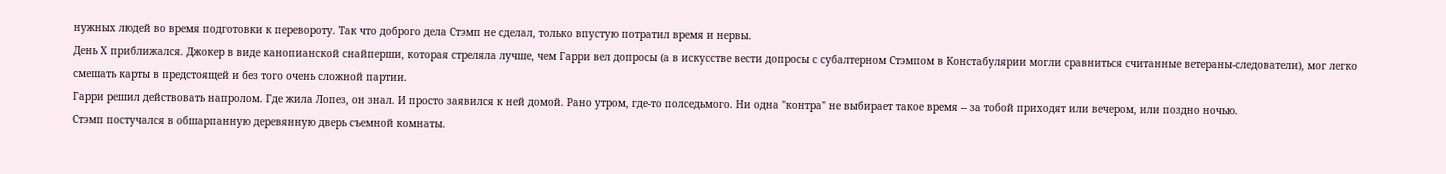нужных людей во время подготовки к перевороту. Так что доброго дела Стэмп не сделал, только впустую потратил время и нервы.
День Х приближался. Джокер в виде канопианской снайперши, которая стреляла лучше, чем Гарри вел допросы (а в искусстве вести допросы с субалтерном Стэмпом в Констабулярии могли сравниться считанные ветераны-следователи), мог легко смешать карты в предстоящей и без того очень сложной партии.
Гарри решил действовать напролом. Где жила Лопез, он знал. И просто заявился к ней домой. Рано утром, где-то полседьмого. Ни одна "контра" не выбирает такое время -- за тобой приходят или вечером, или поздно ночью.
Стэмп постучался в обшарпанную деревянную дверь съемной комнаты.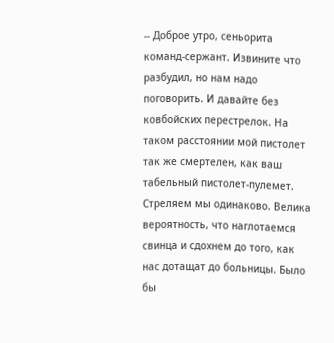-- Доброе утро, сеньорита команд-сержант. Извините что разбудил, но нам надо поговорить. И давайте без ковбойских перестрелок. На таком расстоянии мой пистолет так же смертелен, как ваш табельный пистолет-пулемет. Стреляем мы одинаково. Велика вероятность, что наглотаемся свинца и сдохнем до того, как нас дотащат до больницы. Было бы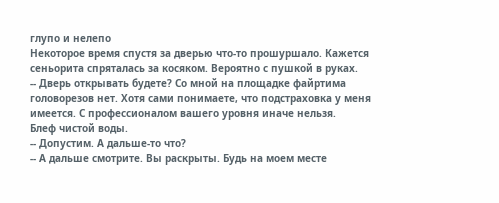глупо и нелепо
Некоторое время спустя за дверью что-то прошуршало. Кажется сеньорита спряталась за косяком. Вероятно с пушкой в руках.
-- Дверь открывать будете? Со мной на площадке файртима головорезов нет. Хотя сами понимаете, что подстраховка у меня имеется. С профессионалом вашего уровня иначе нельзя.
Блеф чистой воды.
-- Допустим. А дальше-то что?
-- А дальше смотрите. Вы раскрыты. Будь на моем месте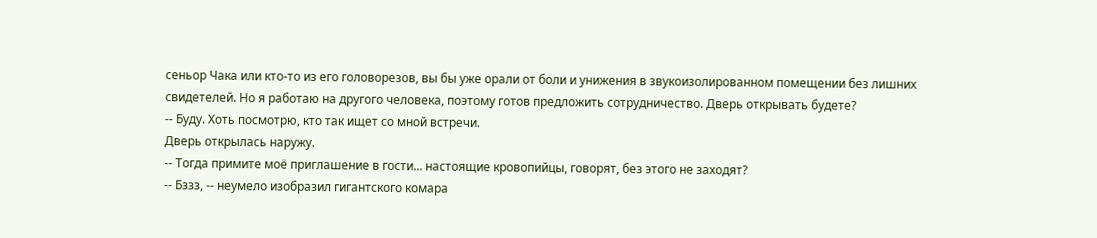сеньор Чака или кто-то из его головорезов, вы бы уже орали от боли и унижения в звукоизолированном помещении без лишних свидетелей. Но я работаю на другого человека, поэтому готов предложить сотрудничество. Дверь открывать будете?
-- Буду. Хоть посмотрю, кто так ищет со мной встречи.
Дверь открылась наружу.
-- Тогда примите моё приглашение в гости... настоящие кровопийцы, говорят, без этого не заходят?
-- Бззз, -- неумело изобразил гигантского комара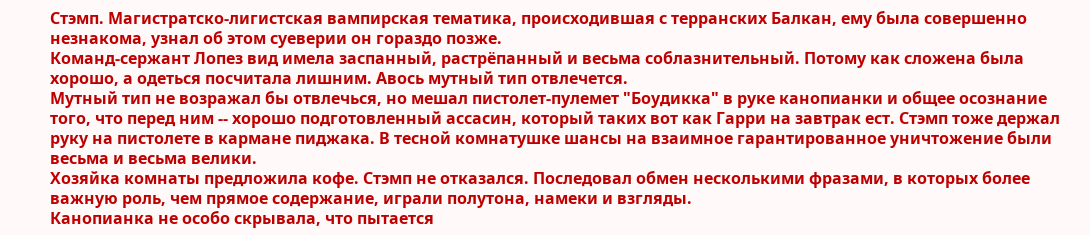Стэмп. Магистратско-лигистская вампирская тематика, происходившая с терранских Балкан, ему была совершенно незнакома, узнал об этом суеверии он гораздо позже.
Команд-сержант Лопез вид имела заспанный, растрёпанный и весьма соблазнительный. Потому как сложена была хорошо, а одеться посчитала лишним. Авось мутный тип отвлечется.
Мутный тип не возражал бы отвлечься, но мешал пистолет-пулемет "Боудикка" в руке канопианки и общее осознание того, что перед ним -- хорошо подготовленный ассасин, который таких вот как Гарри на завтрак ест. Стэмп тоже держал руку на пистолете в кармане пиджака. В тесной комнатушке шансы на взаимное гарантированное уничтожение были весьма и весьма велики.
Хозяйка комнаты предложила кофе. Стэмп не отказался. Последовал обмен несколькими фразами, в которых более важную роль, чем прямое содержание, играли полутона, намеки и взгляды.
Канопианка не особо скрывала, что пытается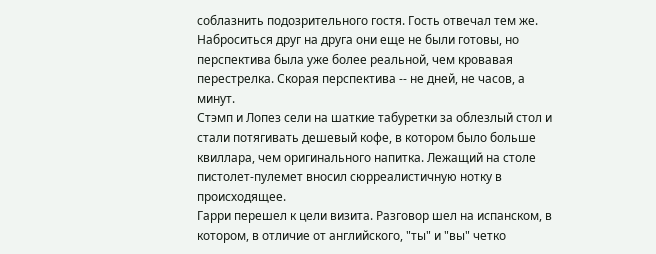соблазнить подозрительного гостя. Гость отвечал тем же. Наброситься друг на друга они еще не были готовы, но перспектива была уже более реальной, чем кровавая перестрелка. Скорая перспектива -- не дней, не часов, а минут.
Стэмп и Лопез сели на шаткие табуретки за облезлый стол и стали потягивать дешевый кофе, в котором было больше квиллара, чем оригинального напитка. Лежащий на столе пистолет-пулемет вносил сюрреалистичную нотку в происходящее.
Гарри перешел к цели визита. Разговор шел на испанском, в котором, в отличие от английского, "ты" и "вы" четко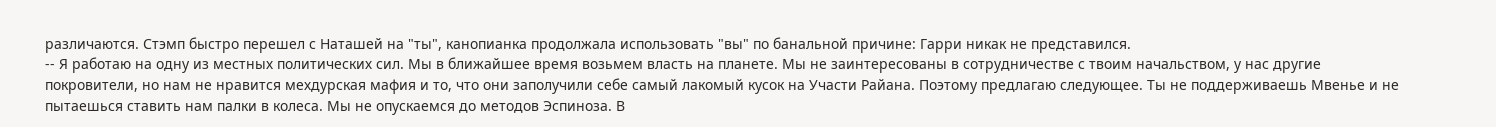различаются. Стэмп быстро перешел с Наташей на "ты", канопианка продолжала использовать "вы" по банальной причине: Гарри никак не представился.
-- Я работаю на одну из местных политических сил. Мы в ближайшее время возьмем власть на планете. Мы не заинтересованы в сотрудничестве с твоим начальством, у нас другие покровители, но нам не нравится мехдурская мафия и то, что они заполучили себе самый лакомый кусок на Участи Райана. Поэтому предлагаю следующее. Ты не поддерживаешь Мвенье и не пытаешься ставить нам палки в колеса. Мы не опускаемся до методов Эспиноза. В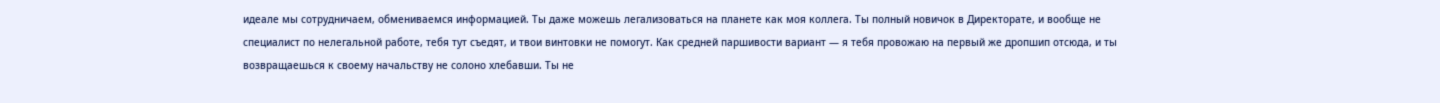идеале мы сотрудничаем, обмениваемся информацией. Ты даже можешь легализоваться на планете как моя коллега. Ты полный новичок в Директорате, и вообще не специалист по нелегальной работе, тебя тут съедят, и твои винтовки не помогут. Как средней паршивости вариант — я тебя провожаю на первый же дропшип отсюда, и ты возвращаешься к своему начальству не солоно хлебавши. Ты не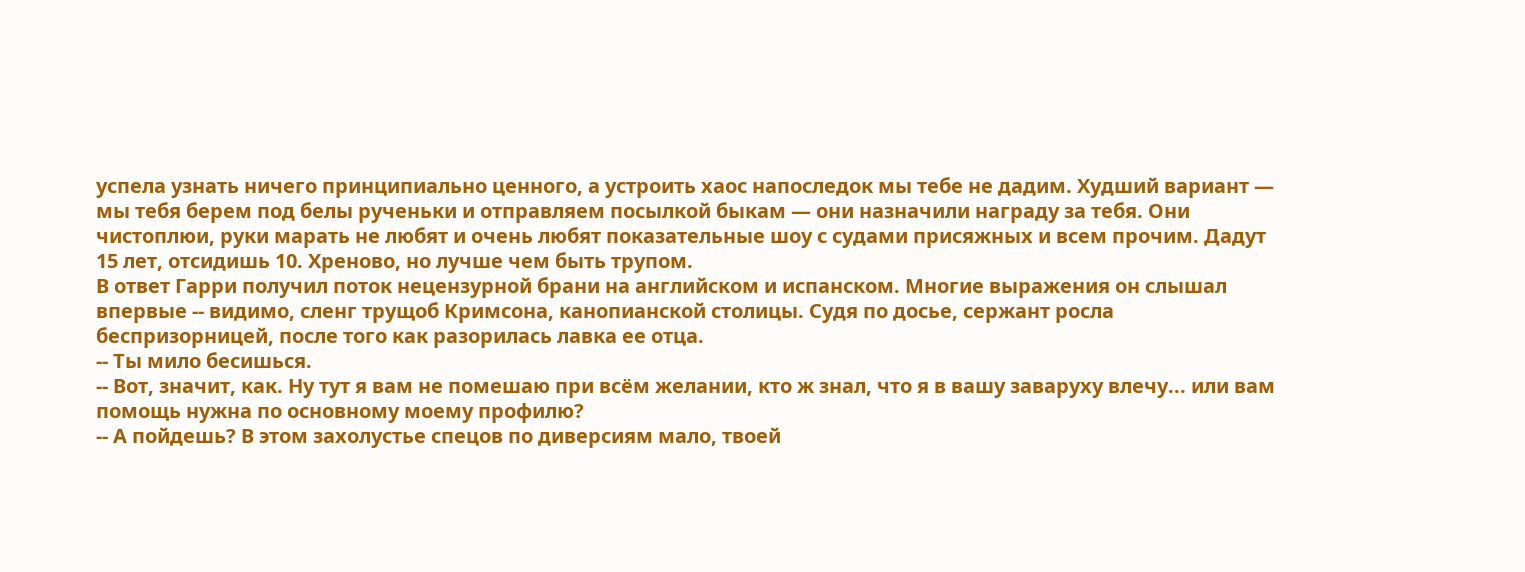успела узнать ничего принципиально ценного, а устроить хаос напоследок мы тебе не дадим. Худший вариант — мы тебя берем под белы рученьки и отправляем посылкой быкам — они назначили награду за тебя. Они чистоплюи, руки марать не любят и очень любят показательные шоу с судами присяжных и всем прочим. Дадут 15 лет, отсидишь 10. Хреново, но лучше чем быть трупом.
В ответ Гарри получил поток нецензурной брани на английском и испанском. Многие выражения он слышал впервые -- видимо, сленг трущоб Кримсона, канопианской столицы. Судя по досье, сержант росла беспризорницей, после того как разорилась лавка ее отца.
-- Ты мило бесишься.
-- Вот, значит, как. Ну тут я вам не помешаю при всём желании, кто ж знал, что я в вашу заваруху влечу... или вам помощь нужна по основному моему профилю?
-- А пойдешь? В этом захолустье спецов по диверсиям мало, твоей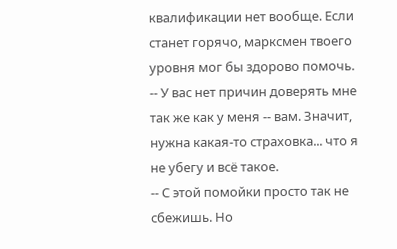квалификации нет вообще. Если станет горячо, марксмен твоего уровня мог бы здорово помочь.
-- У вас нет причин доверять мне так же как у меня -- вам. Значит, нужна какая-то страховка... что я не убегу и всё такое.
-- С этой помойки просто так не сбежишь. Но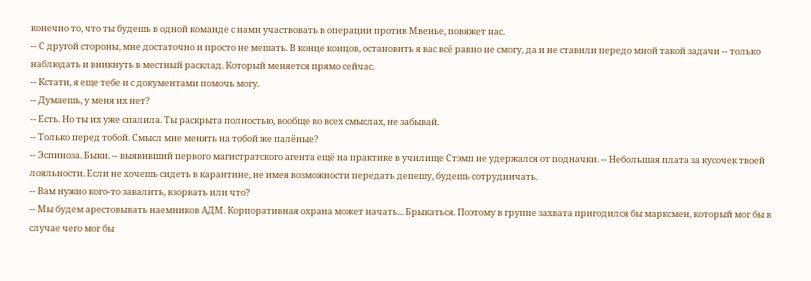конечно то, что ты будешь в одной команде с нами участвовать в операции против Мвенье, повяжет нас.
-- С другой стороны, мне достаточно и просто не мешать. В конце концов, остановить я вас всё равно не смогу, да и не ставили передо мной такой задачи -- только наблюдать и вникнуть в местный расклад. Который меняется прямо сейчас.
-- Кстати, я еще тебе и с документами помочь могу.
-- Думаешь, у меня их нет?
-- Есть. Но ты их уже спалила. Ты раскрыта полностью, вообще во всех смыслах, не забывай.
-- Только перед тобой. Смысл мне менять на тобой же палёные?
-- Эспиноза. Быки. -- выявивший первого магистратского агента ещё на практике в училище Стэмп не удержался от подначки. -- Небольшая плата за кусочек твоей лояльности. Если не хочешь сидеть в карантине, не имея возможности передать депешу, будешь сотрудничать.
-- Вам нужно кого-то завалить, взорвать или что?
-- Мы будем арестовывать наемников АДМ. Корпоративная охрана может начать... Брыкаться. Поэтому в группе захвата пригодился бы марксмен, который мог бы в случае чего мог бы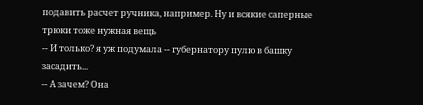подавить расчет ручника, например. Ну и всякие саперные трюки тоже нужная вещь
-- И только? я уж подумала -- губернатору пулю в башку засадить...
-- А зачем? Она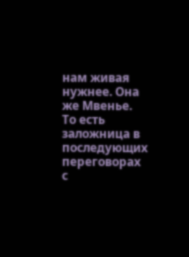нам живая нужнее. Она же Мвенье. То есть заложница в последующих переговорах с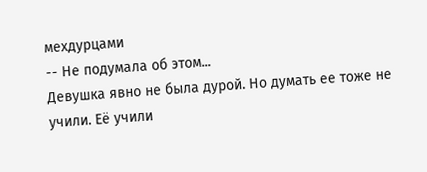мехдурцами
-- Не подумала об этом...
Девушка явно не была дурой. Но думать ее тоже не учили. Её учили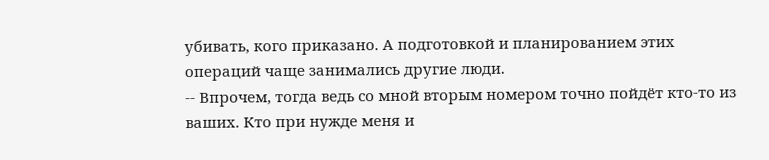убивать, кого приказано. А подготовкой и планированием этих операций чаще занимались другие люди.
-- Впрочем, тогда ведь со мной вторым номером точно пойдёт кто-то из ваших. Кто при нужде меня и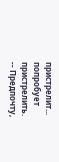пристрелит... попробует пристрелить.
-- Предпочту,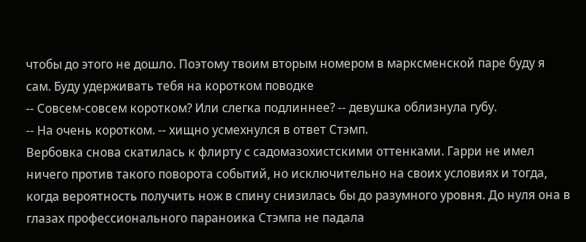чтобы до этого не дошло. Поэтому твоим вторым номером в марксменской паре буду я сам. Буду удерживать тебя на коротком поводке
-- Совсем-совсем коротком? Или слегка подлиннее? -- девушка облизнула губу.
-- На очень коротком. -- хищно усмехнулся в ответ Стэмп.
Вербовка снова скатилась к флирту с садомазохистскими оттенками. Гарри не имел ничего против такого поворота событий, но исключительно на своих условиях и тогда, когда вероятность получить нож в спину снизилась бы до разумного уровня. До нуля она в глазах профессионального параноика Стэмпа не падала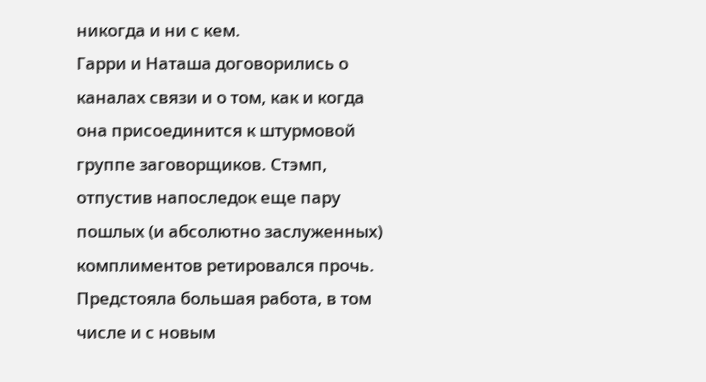никогда и ни с кем.
Гарри и Наташа договорились о каналах связи и о том, как и когда она присоединится к штурмовой группе заговорщиков. Стэмп, отпустив напоследок еще пару пошлых (и абсолютно заслуженных) комплиментов ретировался прочь. Предстояла большая работа, в том числе и с новым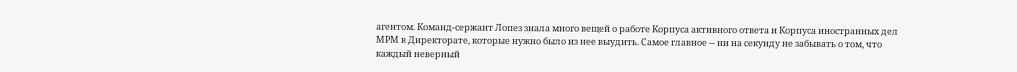агентом. Команд-сержант Лопез знала много вещей о работе Корпуса активного ответа и Корпуса иностранных дел МРМ в Директорате, которые нужно было из нее выудить. Самое главное -- ни на секунду не забывать о том, что каждый неверный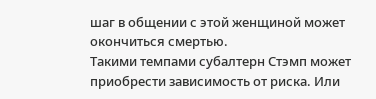шаг в общении с этой женщиной может окончиться смертью.
Такими темпами субалтерн Стэмп может приобрести зависимость от риска. Или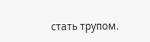стать трупом.